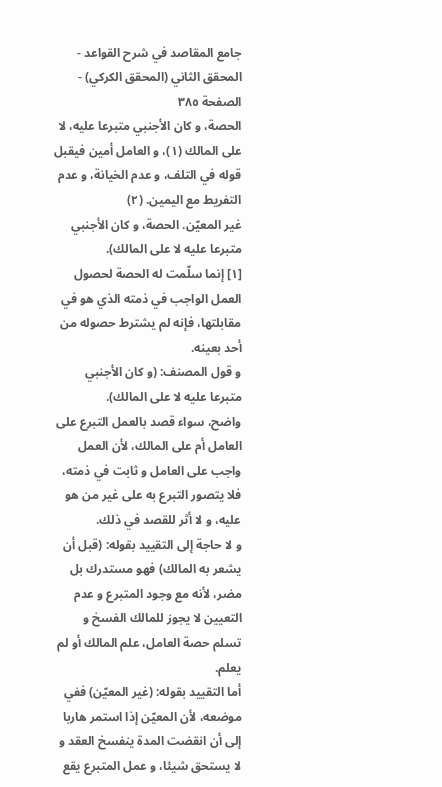جامع المقاصد في شرح القواعد - المحقق الثاني (المحقق الكركي) - الصفحة ٣٨٥
الحصة، و كان الأجنبي متبرعا عليه، لا على المالك (١)، و العامل أمين فيقبل قوله في التلف، و عدم الخيانة، و عدم التفريط مع اليمين. (٢)
غير المعيّن. الحصة، و كان الأجنبي متبرعا عليه لا على المالك).
[١] إنما سلّمت له الحصة لحصول العمل الواجب في ذمته الذي هو في مقابلتها، فإنه لم يشترط حصوله من أحد بعينه.
و قول المصنف: (و كان الأجنبي متبرعا عليه لا على المالك).
واضح، سواء قصد بالعمل التبرع على العامل أم على المالك، لأن العمل واجب على العامل و ثابت في ذمته، فلا يتصور التبرع به على غير من هو عليه، و لا أثر للقصد في ذلك.
و لا حاجة إلى التقييد بقوله: (قبل أن يشعر به المالك) فهو مستدرك بل مضر، لأنه مع وجود المتبرع و عدم التعيين لا يجوز للمالك الفسخ و تسلم حصة العامل، علم المالك أو لم يعلم.
أما التقييد بقوله: (غير المعيّن) ففي موضعه، لأن المعيّن إذا استمر هاربا إلى أن انقضت المدة ينفسخ العقد و لا يستحق شيئا، و عمل المتبرع يقع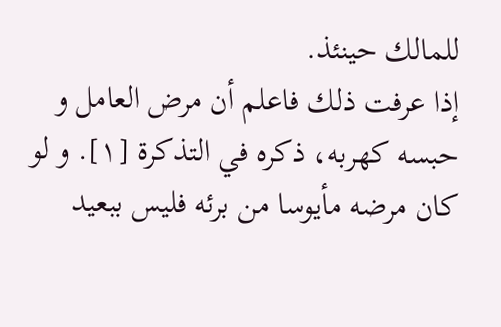للمالك حينئذ.
إذا عرفت ذلك فاعلم أن مرض العامل و حبسه كهربه، ذكره في التذكرة [١]. و لو كان مرضه مأيوسا من برئه فليس ببعيد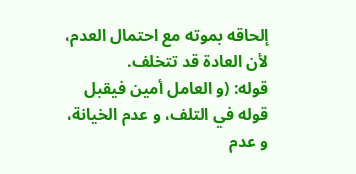إلحاقه بموته مع احتمال العدم، لأن العادة قد تتخلف.
قوله: (و العامل أمين فيقبل قوله في التلف، و عدم الخيانة، و عدم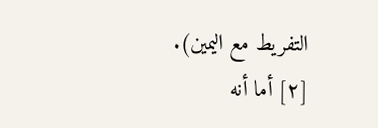التفريط مع اليمين).
[٢] أما أنه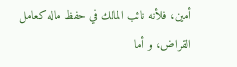أمين، فلأنه نائب المالك في حفظ ماله كعامل القراض، و أما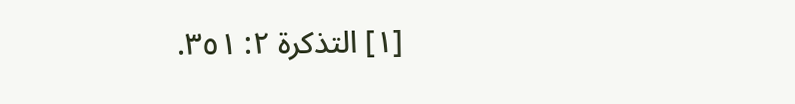[١] التذكرة ٢: ٣٥١.